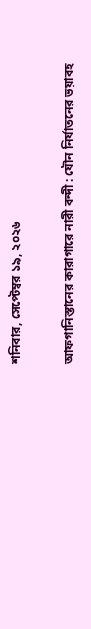শনিবার, সেপ্টেম্বর ১৯, ২০২৬

আফগানিস্তানের কারাগারে নারী বন্দী : যৌন নির্যাতনের ভয়াবহ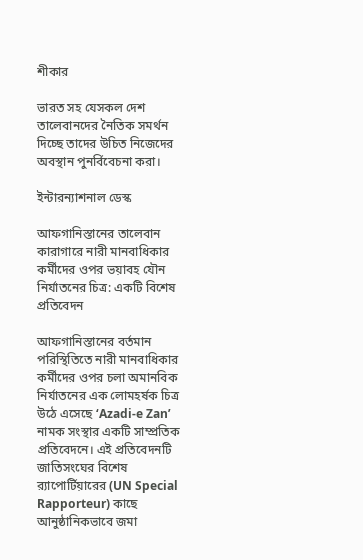শীকার

ভারত সহ যেসকল দেশ তালেবানদের নৈতিক সমর্থন দিচ্ছে তাদের উচিত নিজেদের অবস্থান পুনর্বিবেচনা করা।

ইন্টারন্যাশনাল ডেস্ক

আফগানিস্তানের তালেবান কারাগারে নারী মানবাধিকার কর্মীদের ওপর ভয়াবহ যৌন নির্যাতনের চিত্র: একটি বিশেষ প্রতিবেদন

আফগানিস্তানের বর্তমান পরিস্থিতিতে নারী মানবাধিকার কর্মীদের ওপর চলা অমানবিক নির্যাতনের এক লোমহর্ষক চিত্র উঠে এসেছে ‘Azadi-e Zan’ নামক সংস্থার একটি সাম্প্রতিক প্রতিবেদনে। এই প্রতিবেদনটি জাতিসংঘের বিশেষ র‍্যাপোর্টিয়ারের (UN Special Rapporteur) কাছে আনুষ্ঠানিকভাবে জমা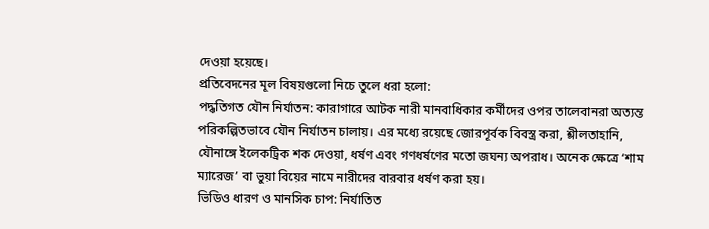দেওয়া হয়েছে।
প্রতিবেদনের মূল বিষয়গুলো নিচে তুলে ধরা হলো:
পদ্ধতিগত যৌন নির্যাতন: কারাগারে আটক নারী মানবাধিকার কর্মীদের ওপর তালেবানরা অত্যন্ত পরিকল্পিতভাবে যৌন নির্যাতন চালায়। এর মধ্যে রয়েছে জোরপূর্বক বিবস্ত্র করা, শ্লীলতাহানি, যৌনাঙ্গে ইলেকট্রিক শক দেওয়া, ধর্ষণ এবং গণধর্ষণের মতো জঘন্য অপরাধ। অনেক ক্ষেত্রে ‘শাম ম্যারেজ’ বা ভুয়া বিয়ের নামে নারীদের বারবার ধর্ষণ করা হয়।
ভিডিও ধারণ ও মানসিক চাপ: নির্যাতিত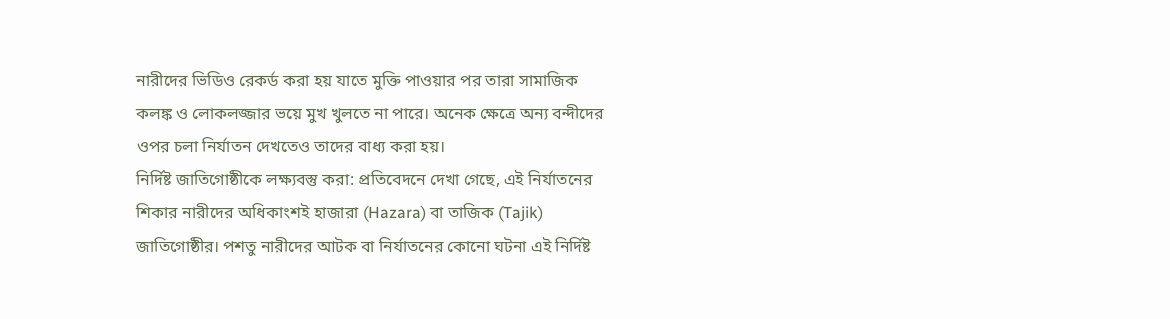নারীদের ভিডিও রেকর্ড করা হয় যাতে মুক্তি পাওয়ার পর তারা সামাজিক কলঙ্ক ও লোকলজ্জার ভয়ে মুখ খুলতে না পারে। অনেক ক্ষেত্রে অন্য বন্দীদের ওপর চলা নির্যাতন দেখতেও তাদের বাধ্য করা হয়।
নির্দিষ্ট জাতিগোষ্ঠীকে লক্ষ্যবস্তু করা: প্রতিবেদনে দেখা গেছে, এই নির্যাতনের শিকার নারীদের অধিকাংশই হাজারা (Hazara) বা তাজিক (Tajik) জাতিগোষ্ঠীর। পশতু নারীদের আটক বা নির্যাতনের কোনো ঘটনা এই নির্দিষ্ট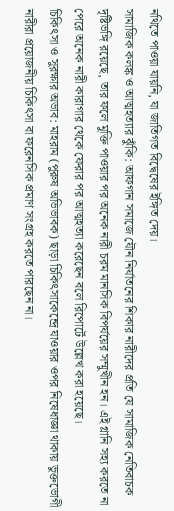নথিতে পাওয়া যায়নি, যা জাতিগত বিদ্বেষের ইঙ্গিত দেয়।
সামাজিক কলঙ্ক ও আত্মহত্যার ঝুঁকি: আফগান সমাজে যৌন নির্যাতনের শিকার নারীদের প্রতি যে সামাজিক নেতিবাচক দৃষ্টিভঙ্গি রয়েছে, তার ফলে মুক্তি পাওয়ার পর অনেক নারী চরম মানসিক বিপর্যয়ের সম্মুখীন হন। এই গ্লানি সহ্য করতে না পেরে অনেক নারী কারাগার থেকে ফেরার পর আত্মহত্যা করেছেন বলে রিপোর্টে উল্লেখ করা হয়েছে।
চিকিৎসা ও সুরক্ষার অভাব: মাহরাম (পুরুষ অভিভাবক) ছাড়া চিকিৎসাকেন্দ্রে যাওয়ার ওপর নিষেধাজ্ঞা থাকায় ভুক্তভোগী নারীরা প্রয়োজনীয় চিকিৎসা বা ফরেনসিক প্রমাণ সংগ্রহ করতে পারছেন না।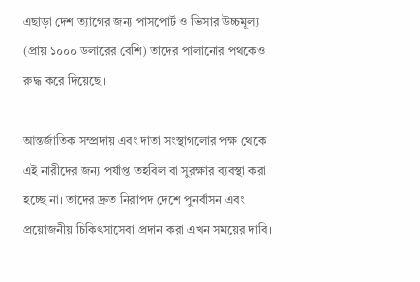এছাড়া দেশ ত্যাগের জন্য পাসপোর্ট ও ভিসার উচ্চমূল্য (প্রায় ১০০০ ডলারের বেশি) তাদের পালানোর পথকেও রুদ্ধ করে দিয়েছে।

আন্তর্জাতিক সম্প্রদায় এবং দাতা সংস্থাগলোর পক্ষ থেকে এই নারীদের জন্য পর্যাপ্ত তহবিল বা সুরক্ষার ব্যবস্থা করা হচ্ছে না। তাদের দ্রুত নিরাপদ দেশে পুনর্বাসন এবং প্রয়োজনীয় চিকিৎসাসেবা প্রদান করা এখন সময়ের দাবি।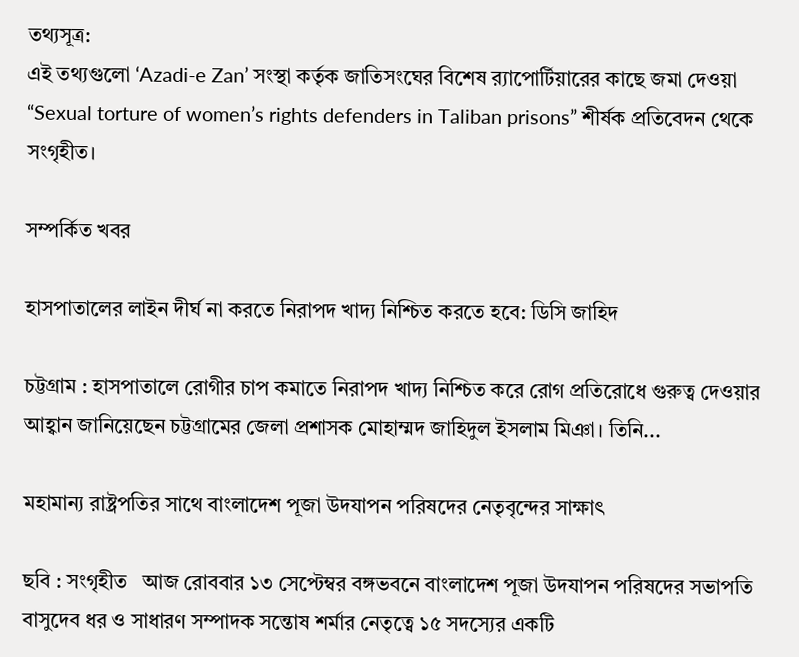তথ্যসূত্র:
এই তথ্যগুলো ‘Azadi-e Zan’ সংস্থা কর্তৃক জাতিসংঘের বিশেষ র‍্যাপোর্টিয়ারের কাছে জমা দেওয়া “Sexual torture of women’s rights defenders in Taliban prisons” শীর্ষক প্রতিবেদন থেকে সংগৃহীত।

সম্পর্কিত খবর

হাসপাতালের লাইন দীর্ঘ না করতে নিরাপদ খাদ্য নিশ্চিত করতে হবে: ডিসি জাহিদ

চট্টগ্রাম : হাসপাতালে রোগীর চাপ কমাতে নিরাপদ খাদ্য নিশ্চিত করে রোগ প্রতিরোধে গুরুত্ব দেওয়ার আহ্বান জানিয়েছেন চট্টগ্রামের জেলা প্রশাসক মোহাম্মদ জাহিদুল ইসলাম মিঞা। তিনি...

মহামান্য রাষ্ট্রপতির সাথে বাংলাদেশ পূজা উদযাপন পরিষদের নেতৃবৃন্দের সাক্ষাৎ

ছবি : সংগৃহীত   আজ রোববার ১৩ সেপ্টেম্বর বঙ্গভবনে বাংলাদেশ পূজা উদযাপন পরিষদের সভাপতি বাসুদেব ধর ও সাধারণ সম্পাদক সন্তোষ শর্মার নেতৃত্বে ১৫ সদস্যের একটি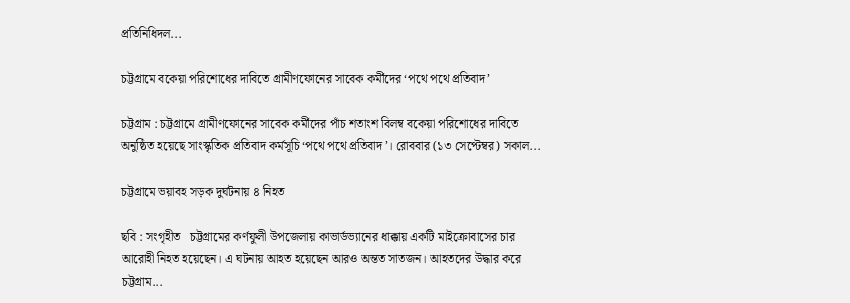প্রতিনিধিদল...

চট্টগ্রামে বকেয়া পরিশোধের দাবিতে গ্রামীণফোনের সাবেক কর্মীদের ‘পথে পথে প্রতিবাদ’

চট্টগ্রাম : চট্টগ্রামে গ্রামীণফোনের সাবেক কর্মীদের পাঁচ শতাংশ বিলম্ব বকেয়া পরিশোধের দাবিতে অনুষ্ঠিত হয়েছে সাংস্কৃতিক প্রতিবাদ কর্মসূচি ‘পথে পথে প্রতিবাদ’। রোববার (১৩ সেপ্টেম্বর) সকাল...

চট্টগ্রামে ভয়াবহ সড়ক দুর্ঘটনায় ৪ নিহত

ছবি : সংগৃহীত   চট্টগ্রামের কর্ণফুলী উপজেলায় কাভার্ডভ্যানের ধাক্কায় একটি মাইক্রোবাসের চার আরোহী নিহত হয়েছেন। এ ঘটনায় আহত হয়েছেন আরও অন্তত সাতজন। আহতদের উদ্ধার করে চট্টগ্রাম...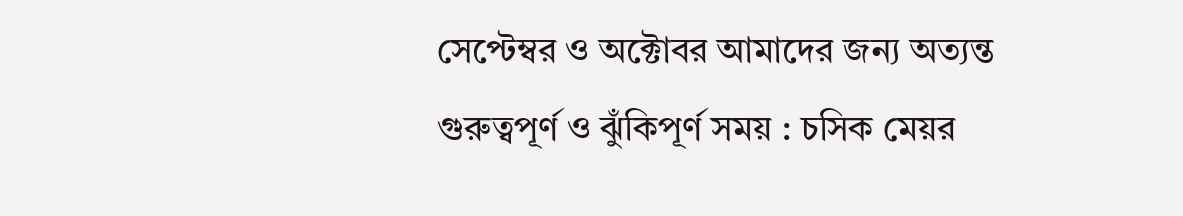সেপ্টেম্বর ও অক্টোবর আমাদের জন্য অত্যন্ত গুরুত্বপূর্ণ ও ঝুঁকিপূর্ণ সময় : চসিক মেয়র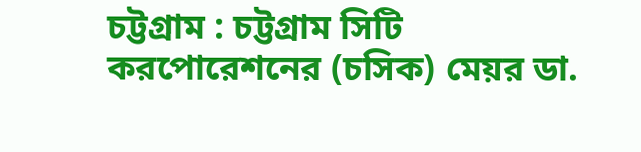চট্টগ্রাম : চট্টগ্রাম সিটি করপোরেশনের (চসিক) মেয়র ডা.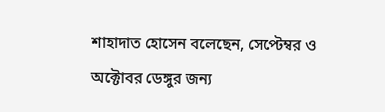শাহাদাত হোসেন বলেছেন, সেপ্টেম্বর ও অক্টোবর ডেঙ্গুর জন্য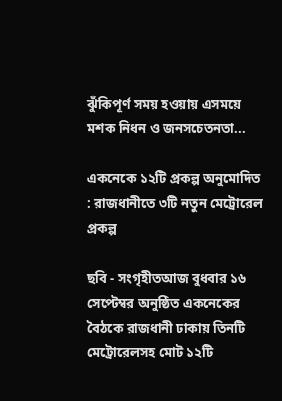ঝুঁকিপূর্ণ সময় হওয়ায় এসময়ে মশক নিধন ও জনসচেতনতা...

একনেকে ১২টি প্রকল্প অনুমোদিত : রাজধানীতে ৩টি নতুন মেট্রোরেল প্রকল্প

ছবি - সংগৃহীতআজ বুধবার ১৬ সেপ্টেম্বর অনুষ্ঠিত একনেকের বৈঠকে রাজধানী ঢাকায় তিনটি মেট্রোরেলসহ মোট ১২টি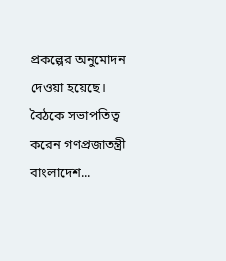প্রকল্পের অনুমোদন দেওয়া হয়েছে। বৈঠকে সভাপতিত্ব করেন গণপ্রজাতন্ত্রী বাংলাদেশ...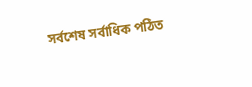সর্বশেষ সর্বাধিক পঠিত